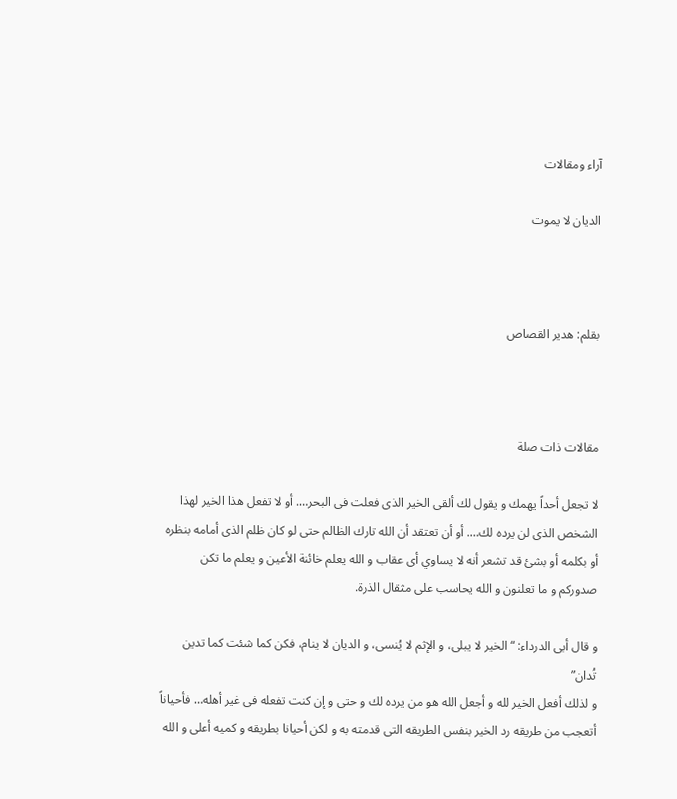آراء ومقالات

الديان لا يموت



بقلم: هدير القصاص



مقالات ذات صلة

لا تجعل أحداً يهمك و يقول لك ألقى الخير الذى فعلت فى البحر…. أو لا تفعل هذا الخير لهذا الشخص الذى لن يرده لك…. أو أن تعتقد أن الله تارك الظالم حتى لو كان ظلم الذى أمامه بنظره أو بكلمه أو بشئ قد تشعر أنه لا يساوي أى عقاب و الله يعلم خائنة الأعين و يعلم ما تكن صدوركم و ما تعلنون و الله يحاسب على مثقال الذرة.

و قال أبى الدرداء: “الخير لا يبلى، و الإثم لا يُنسى، و الديان لا ينام، فكن كما شئت كما تدين تُدان”
و لذلك أفعل الخير لله و أجعل الله هو من يرده لك و حتى و إن كنت تفعله فى غير أهله… فأحياناً أتعجب من طريقه رد الخير بنفس الطريقه التى قدمته به و لكن أحيانا بطريقه و كميه أعلى و الله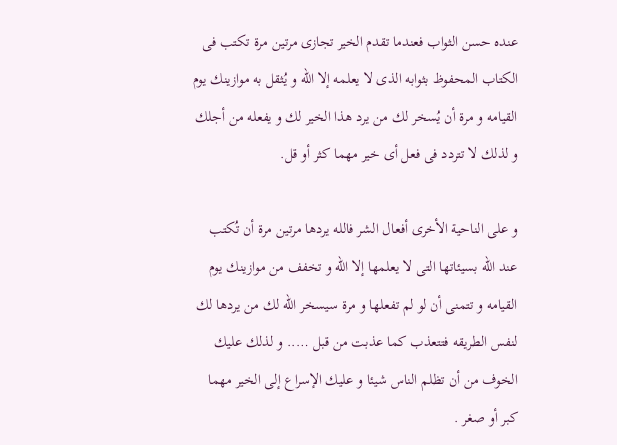عنده حسن الثواب فعندما تقدم الخير تجازى مرتين مرة تكتب فى الكتاب المحفوظ بثوابه الذى لا يعلمه إلا الله و يُثقل به موازينك يوم القيامه و مرة أن يُسخر لك من يرد هذا الخير لك و يفعله من أجلك و لذلك لا تتردد فى فعل أى خير مهما كثر أو قل.

و على الناحية الأخرى أفعال الشر فالله يردها مرتين مرة أن تُكتب عند الله بسيئاتها التى لا يعلمها إلا الله و تخفف من موازينك يوم القيامه و تتمنى أن لو لم تفعلها و مرة سيسخر الله لك من يردها لك لنفس الطريقه فتتعذب كما عذبت من قبل ….. و لذلك عليك الخوف من أن تظلم الناس شيئا و عليك الإسراع إلى الخير مهما كبر أو صغر .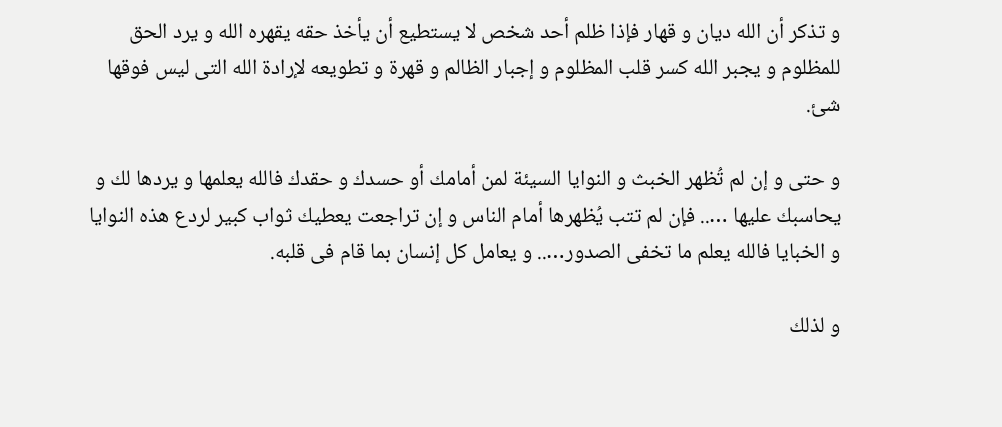و تذكر أن الله ديان و قهار فإذا ظلم أحد شخص لا يستطيع أن يأخذ حقه يقهره الله و يرد الحق للمظلوم و يجبر الله كسر قلب المظلوم و إجبار الظالم و قهرة و تطويعه لإرادة الله التى ليس فوقها شئ.

و حتى و إن لم تُظهر الخبث و النوايا السيئة لمن أمامك أو حسدك و حقدك فالله يعلمها و يردها لك و يحاسبك عليها ….. فإن لم تتب يُظهرها أمام الناس و إن تراجعت يعطيك ثواب كبير لردع هذه النوايا و الخبايا فالله يعلم ما تخفى الصدور….. و يعامل كل إنسان بما قام فى قلبه.

و لذلك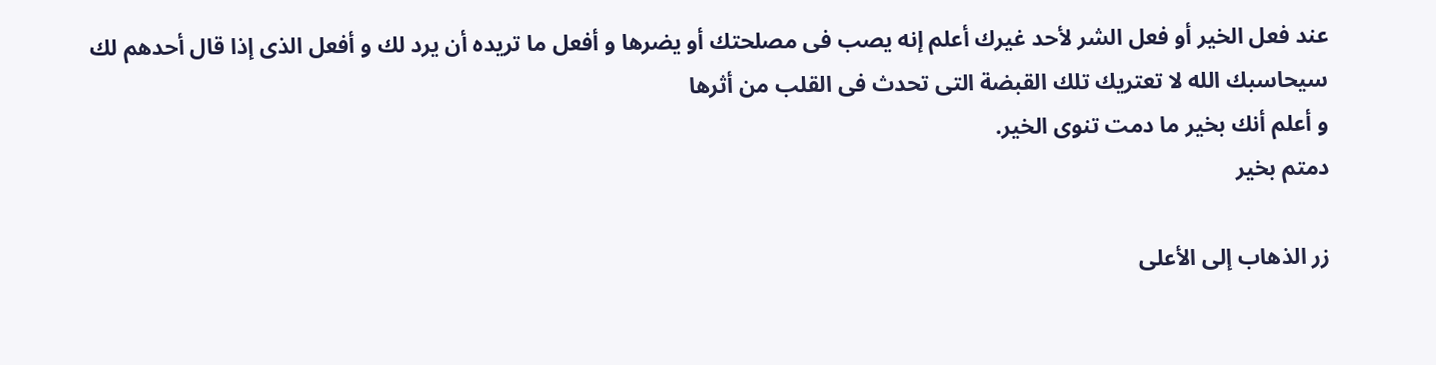عند فعل الخير أو فعل الشر لأحد غيرك أعلم إنه يصب فى مصلحتك أو يضرها و أفعل ما تريده أن يرد لك و أفعل الذى إذا قال أحدهم لك سيحاسبك الله لا تعتريك تلك القبضة التى تحدث فى القلب من أثرها
و أعلم أنك بخير ما دمت تنوى الخير.
دمتم بخير

زر الذهاب إلى الأعلى